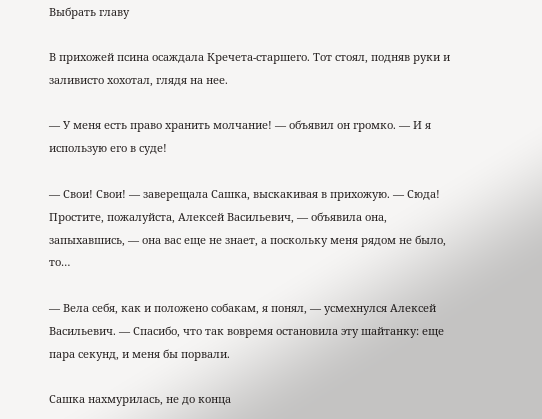Выбрать главу

В прихожей псина осаждала Кречета-старшего. Тот стоял, подняв руки и заливисто хохотал, глядя на нее.

— У меня есть право хранить молчание! — объявил он громко. — И я использую его в суде!

— Свои! Свои! — заверещала Сашка, выскакивая в прихожую. — Сюда! Простите, пожалуйста, Алексей Васильевич, — объявила она, запыхавшись, — она вас еще не знает, а поскольку меня рядом не было, то…

— Вела себя, как и положено собакам, я понял, — усмехнулся Алексей Васильевич. — Спасибо, что так вовремя остановила эту шайтанку: еще пара секунд, и меня бы порвали.

Сашка нахмурилась, не до конца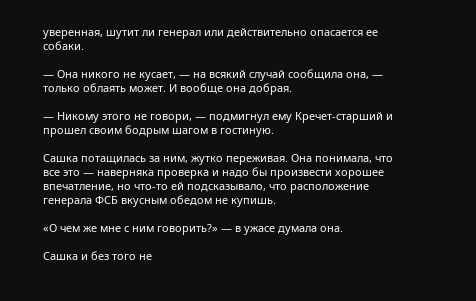уверенная, шутит ли генерал или действительно опасается ее собаки.

— Она никого не кусает, — на всякий случай сообщила она, — только облаять может. И вообще она добрая.

— Никому этого не говори, — подмигнул ему Кречет-старший и прошел своим бодрым шагом в гостиную.

Сашка потащилась за ним, жутко переживая. Она понимала, что все это — наверняка проверка и надо бы произвести хорошее впечатление, но что-то ей подсказывало, что расположение генерала ФСБ вкусным обедом не купишь.

«О чем же мне с ним говорить?» — в ужасе думала она.

Сашка и без того не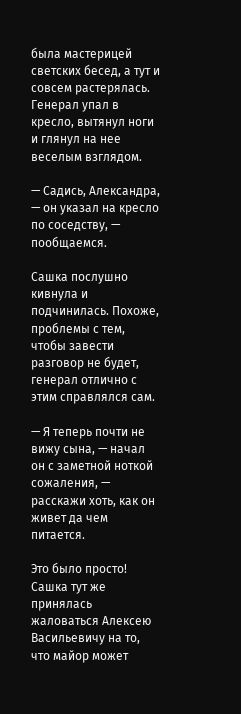была мастерицей светских бесед, а тут и совсем растерялась. Генерал упал в кресло, вытянул ноги и глянул на нее веселым взглядом.

— Садись, Александра, — он указал на кресло по соседству, — пообщаемся.

Сашка послушно кивнула и подчинилась. Похоже, проблемы с тем, чтобы завести разговор не будет, генерал отлично с этим справлялся сам.

— Я теперь почти не вижу сына, — начал он с заметной ноткой сожаления, — расскажи хоть, как он живет да чем питается.

Это было просто! Сашка тут же принялась жаловаться Алексею Васильевичу на то, что майор может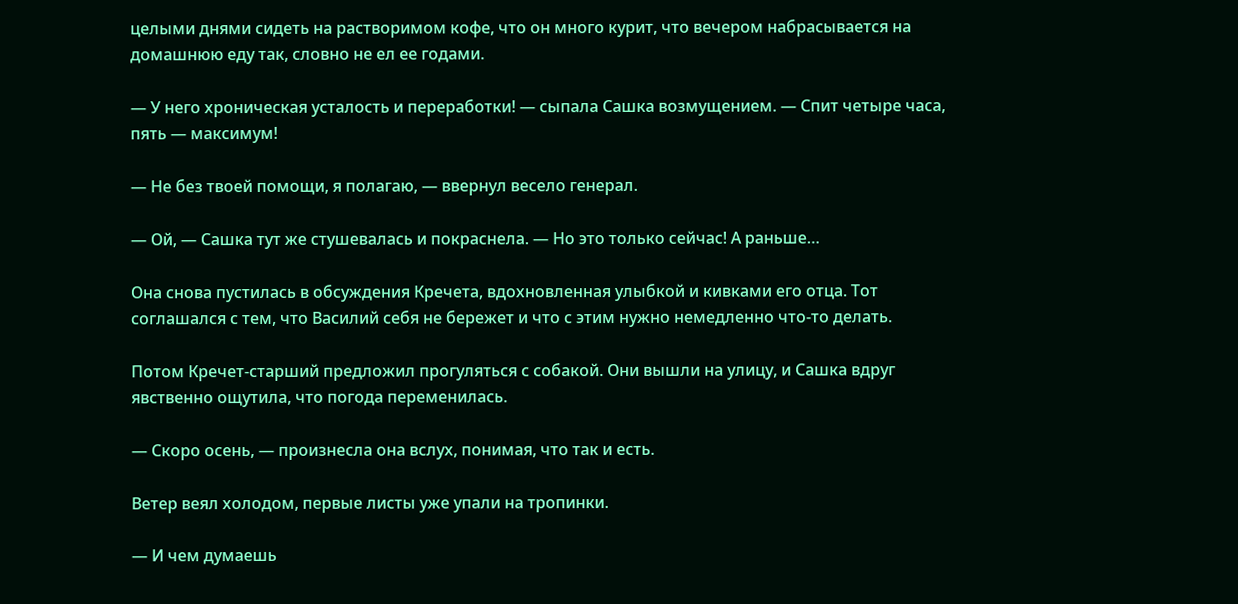целыми днями сидеть на растворимом кофе, что он много курит, что вечером набрасывается на домашнюю еду так, словно не ел ее годами.

— У него хроническая усталость и переработки! — сыпала Сашка возмущением. — Спит четыре часа, пять — максимум!

— Не без твоей помощи, я полагаю, — ввернул весело генерал.

— Ой, — Сашка тут же стушевалась и покраснела. — Но это только сейчас! А раньше…

Она снова пустилась в обсуждения Кречета, вдохновленная улыбкой и кивками его отца. Тот соглашался с тем, что Василий себя не бережет и что с этим нужно немедленно что-то делать.

Потом Кречет-старший предложил прогуляться с собакой. Они вышли на улицу, и Сашка вдруг явственно ощутила, что погода переменилась.

— Скоро осень, — произнесла она вслух, понимая, что так и есть.

Ветер веял холодом, первые листы уже упали на тропинки.

— И чем думаешь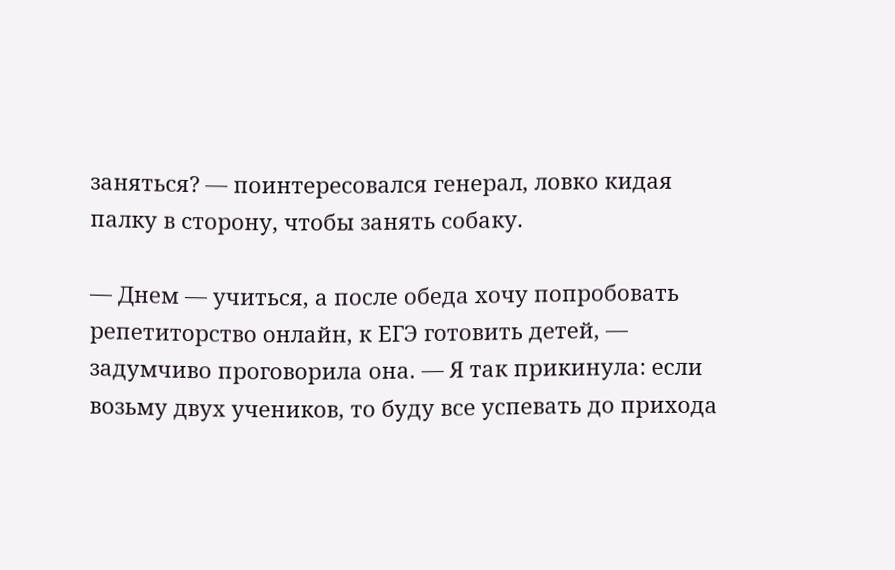заняться? — поинтересовался генерал, ловко кидая палку в сторону, чтобы занять собаку.

— Днем — учиться, а после обеда хочу попробовать репетиторство онлайн, к ЕГЭ готовить детей, — задумчиво проговорила она. — Я так прикинула: если возьму двух учеников, то буду все успевать до прихода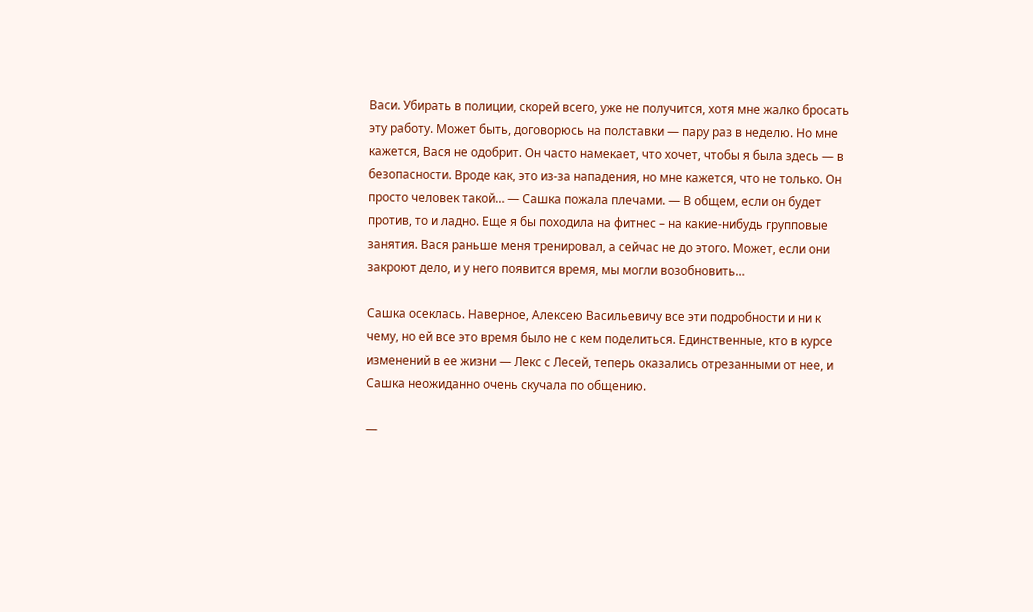Васи. Убирать в полиции, скорей всего, уже не получится, хотя мне жалко бросать эту работу. Может быть, договорюсь на полставки — пару раз в неделю. Но мне кажется, Вася не одобрит. Он часто намекает, что хочет, чтобы я была здесь — в безопасности. Вроде как, это из-за нападения, но мне кажется, что не только. Он просто человек такой… — Сашка пожала плечами. — В общем, если он будет против, то и ладно. Еще я бы походила на фитнес – на какие-нибудь групповые занятия. Вася раньше меня тренировал, а сейчас не до этого. Может, если они закроют дело, и у него появится время, мы могли возобновить…

Сашка осеклась. Наверное, Алексею Васильевичу все эти подробности и ни к чему, но ей все это время было не с кем поделиться. Единственные, кто в курсе изменений в ее жизни — Лекс с Лесей, теперь оказались отрезанными от нее, и Сашка неожиданно очень скучала по общению.

—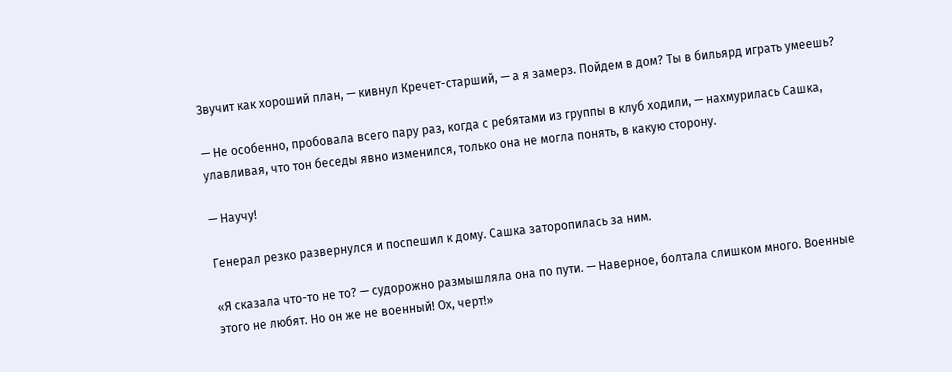Звучит как хороший план, — кивнул Кречет-старший, — а я замерз. Пойдем в дом? Ты в бильярд играть умеешь?

— Не особенно, пробовала всего пару раз, когда с ребятами из группы в клуб ходили, — нахмурилась Сашка, улавливая, что тон беседы явно изменился, только она не могла понять, в какую сторону.

— Научу!

Генерал резко развернулся и поспешил к дому. Сашка заторопилась за ним.

«Я сказала что-то не то? — судорожно размышляла она по пути. — Наверное, болтала слишком много. Военные этого не любят. Но он же не военный! Ох, черт!»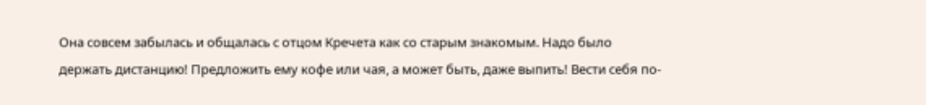Она совсем забылась и общалась с отцом Кречета как со старым знакомым. Надо было держать дистанцию! Предложить ему кофе или чая, а может быть, даже выпить! Вести себя по-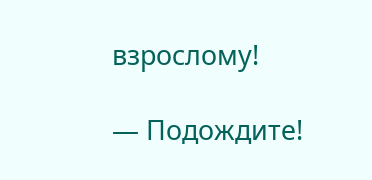взрослому!

— Подождите!